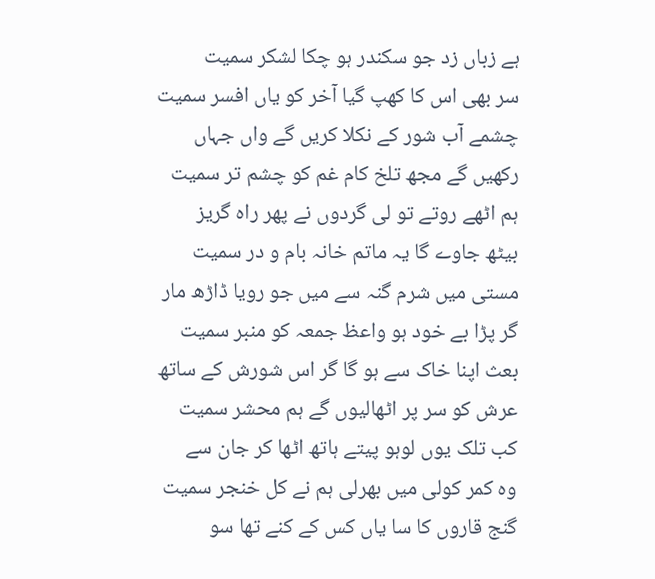ہے زباں زد جو سکندر ہو چکا لشکر سمیت
سر بھی اس کا کھپ گیا آخر کو یاں افسر سمیت
چشمے آب شور کے نکلا کریں گے واں جہاں
رکھیں گے مجھ تلخ کام غم کو چشم تر سمیت
ہم اٹھے روتے تو لی گردوں نے پھر راہ گریز
بیٹھ جاوے گا یہ ماتم خانہ بام و در سمیت
مستی میں شرم گنہ سے میں جو رویا ڈاڑھ مار
گر پڑا بے خود ہو واعظ جمعہ کو منبر سمیت
بعث اپنا خاک سے ہو گا گر اس شورش کے ساتھ
عرش کو سر پر اٹھالیوں گے ہم محشر سمیت
کب تلک یوں لوہو پیتے ہاتھ اٹھا کر جان سے
وہ کمر کولی میں بھرلی ہم نے کل خنجر سمیت
گنج قاروں کا سا یاں کس کے کنے تھا سو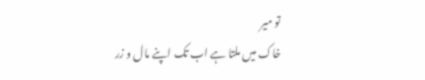تو میر
خاک میں ملتا ہے اب تک اپنے مال و زر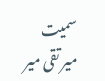سمیت
میر تقی میر